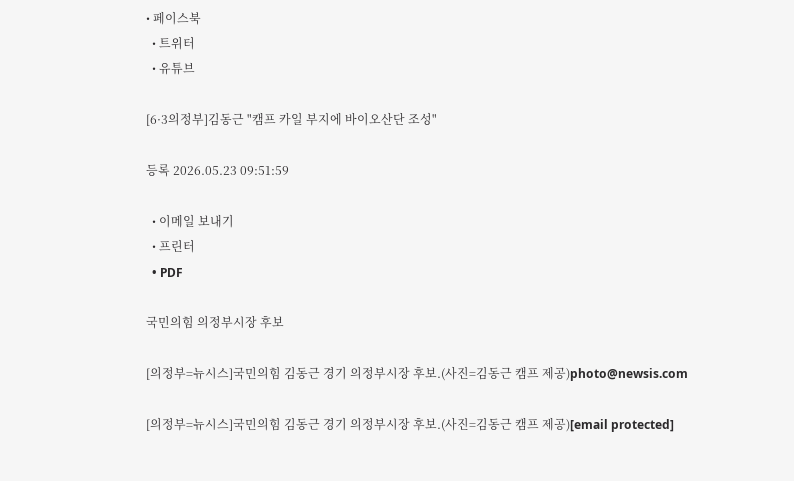• 페이스북
  • 트위터
  • 유튜브

[6·3의정부]김동근 "캠프 카일 부지에 바이오산단 조성"

등록 2026.05.23 09:51:59

  • 이메일 보내기
  • 프린터
  • PDF

국민의힘 의정부시장 후보

[의정부=뉴시스]국민의힘 김동근 경기 의정부시장 후보.(사진=김동근 캠프 제공)photo@newsis.com

[의정부=뉴시스]국민의힘 김동근 경기 의정부시장 후보.(사진=김동근 캠프 제공)[email protected]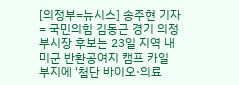[의정부=뉴시스] 송주현 기자 = 국민의힘 김동근 경기 의정부시장 후보는 23일 지역 내 미군 반환공여지 캠프 카일 부지에 '첨단 바이오·의료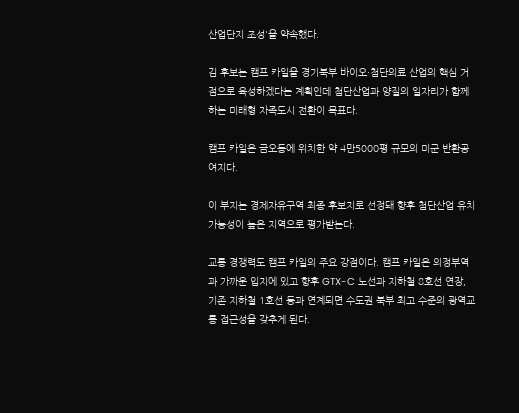산업단지 조성'을 약속했다.

김 후보는 캠프 카일을 경기북부 바이오·첨단의료 산업의 핵심 거점으로 육성하겠다는 계획인데 첨단산업과 양질의 일자리가 함께하는 미래형 자족도시 전환이 목표다.

캠프 카일은 금오동에 위치한 약 4만5000평 규모의 미군 반환공여지다.

이 부지는 경제자유구역 최종 후보지로 선정돼 향후 첨단산업 유치 가능성이 높은 지역으로 평가받는다.

교통 경쟁력도 캠프 카일의 주요 강점이다. 캠프 카일은 의정부역과 가까운 입지에 있고 향후 GTX-C 노선과 지하철 8호선 연장, 기존 지하철 1호선 등과 연계되면 수도권 북부 최고 수준의 광역교통 접근성을 갖추게 된다.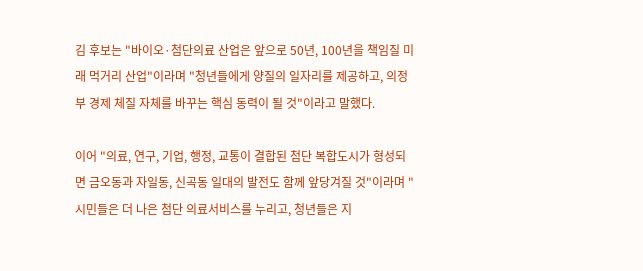김 후보는 "바이오·첨단의료 산업은 앞으로 50년, 100년을 책임질 미래 먹거리 산업"이라며 "청년들에게 양질의 일자리를 제공하고, 의정부 경제 체질 자체를 바꾸는 핵심 동력이 될 것"이라고 말했다.

이어 "의료, 연구, 기업, 행정, 교통이 결합된 첨단 복합도시가 형성되면 금오동과 자일동, 신곡동 일대의 발전도 함께 앞당겨질 것"이라며 "시민들은 더 나은 첨단 의료서비스를 누리고, 청년들은 지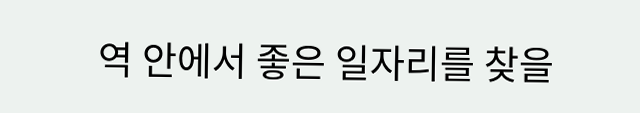역 안에서 좋은 일자리를 찾을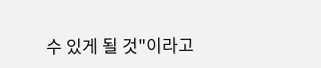수 있게 될 것"이라고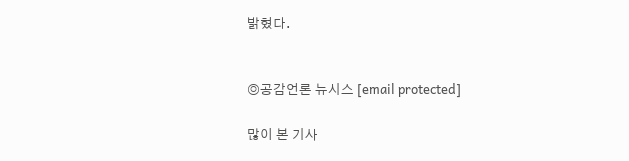밝혔다.


◎공감언론 뉴시스 [email protected]

많이 본 기사